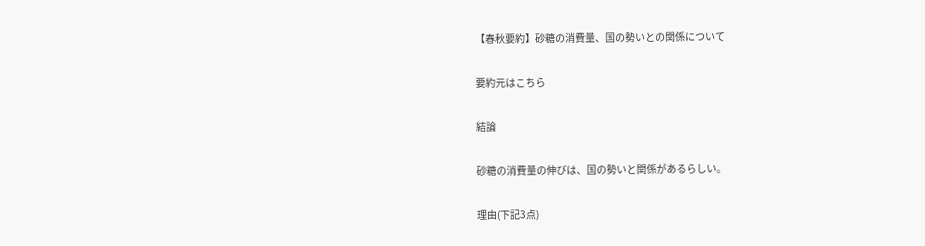【春秋要約】砂糖の消費量、国の勢いとの関係について

要約元はこちら

結論

砂糖の消費量の伸びは、国の勢いと関係があるらしい。

理由(下記3点)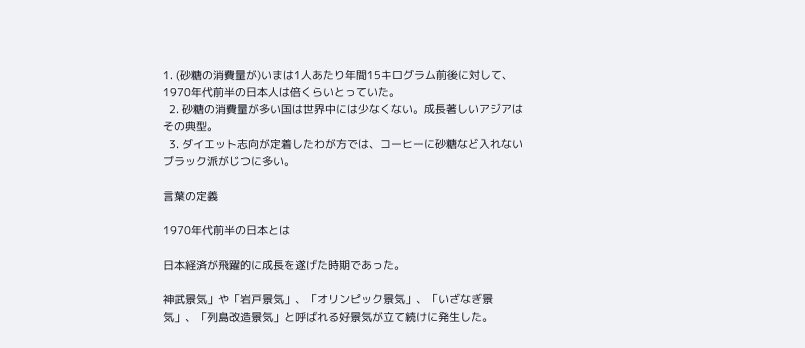1. (砂糖の消費量が)いまは1人あたり年間15キログラム前後に対して、1970年代前半の日本人は倍くらいとっていた。
  2. 砂糖の消費量が多い国は世界中には少なくない。成長著しいアジアはその典型。
  3. ダイエット志向が定着したわが方では、コーヒーに砂糖など入れないブラック派がじつに多い。

言葉の定義

1970年代前半の日本とは

日本経済が飛躍的に成長を遂げた時期であった。

神武景気」や「岩戸景気」、「オリンピック景気」、「いざなぎ景気」、「列島改造景気」と呼ばれる好景気が立て続けに発生した。